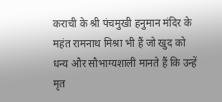कराची के श्री पंचमुखी हनुमान मंदिर के महंत रामनाथ मिश्रा भी हैं जो खुद को धन्य और सौभाग्यशाली मानते हैं कि उन्हें मृत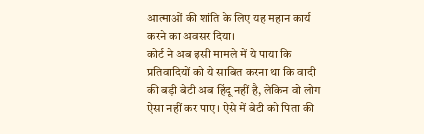आत्माओं की शांति के लिए यह महान कार्य करने का अवसर दिया।
कोर्ट ने अब इसी मामले में ये पाया कि प्रतिवादियों को ये साबित करना था कि वादी की बड़ी बेटी अब हिंदू नहीं है, लेकिन वो लोग ऐसा नहीं कर पाए। ऐसे में बेटी को पिता की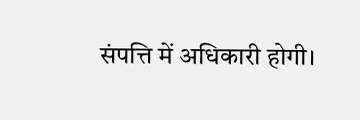संपत्ति में अधिकारी होगी।